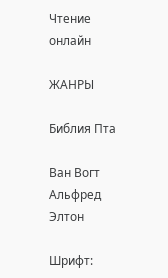Чтение онлайн

ЖАНРЫ

Библия Пта

Ван Вогт Альфред Элтон

Шрифт: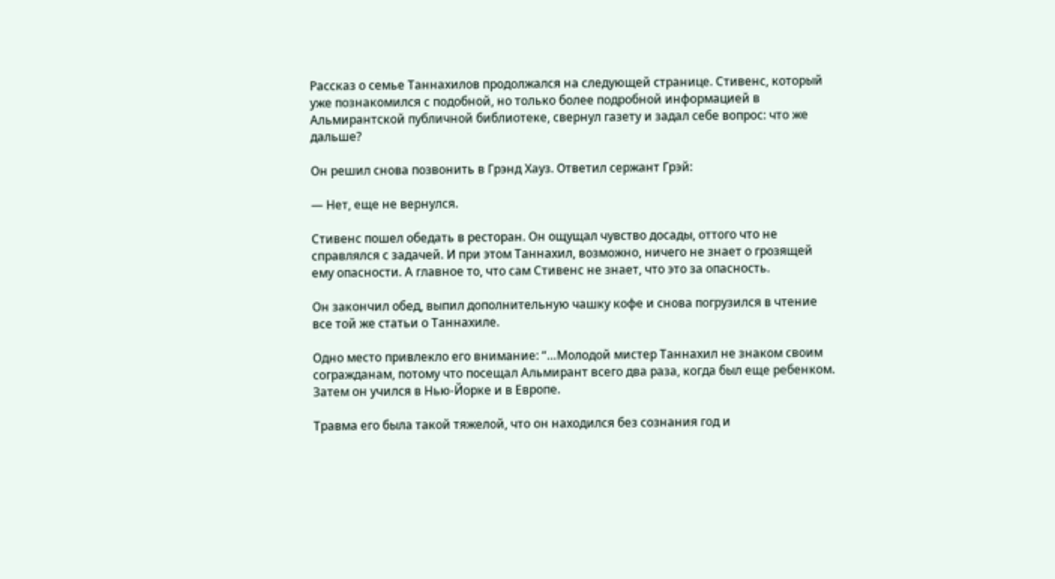Рассказ о семье Таннахилов продолжался на следующей странице. Стивенс, который уже познакомился с подобной, но только более подробной информацией в Альмирантской публичной библиотеке, свернул газету и задал себе вопрос: что же дальше?

Он решил снова позвонить в Грэнд Хауз. Ответил сержант Грэй:

— Нет, еще не вернулся.

Стивенс пошел обедать в ресторан. Он ощущал чувство досады, оттого что не справлялся с задачей. И при этом Таннахил, возможно, ничего не знает о грозящей ему опасности. А главное то, что сам Стивенс не знает, что это за опасность.

Он закончил обед, выпил дополнительную чашку кофе и снова погрузился в чтение все той же статьи о Таннахиле.

Одно место привлекло его внимание: “…Молодой мистер Таннахил не знаком своим согражданам, потому что посещал Альмирант всего два раза, когда был еще ребенком. Затем он учился в Нью-Йорке и в Европе.

Травма его была такой тяжелой, что он находился без сознания год и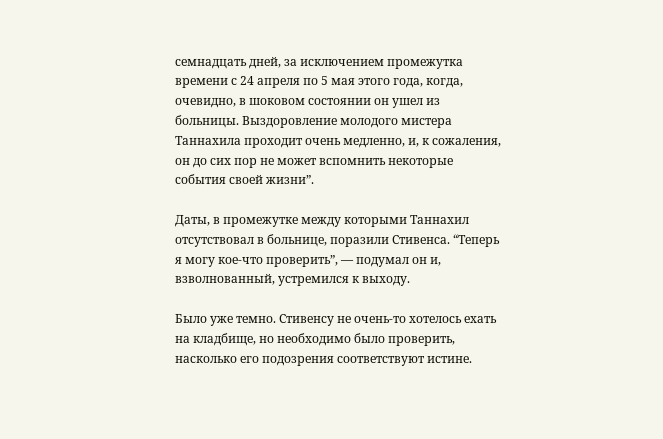семнадцать дней, за исключением промежутка времени с 24 апреля по 5 мая этого года, когда, очевидно, в шоковом состоянии он ушел из больницы. Выздоровление молодого мистера Таннахила проходит очень медленно, и, к сожаления, он до сих пор не может вспомнить некоторые события своей жизни”.

Даты, в промежутке между которыми Таннахил отсутствовал в больнице, поразили Стивенса. “Теперь я могу кое-что проверить”, — подумал он и, взволнованный, устремился к выходу.

Было уже темно. Стивенсу не очень-то хотелось ехать на кладбище, но необходимо было проверить, насколько его подозрения соответствуют истине.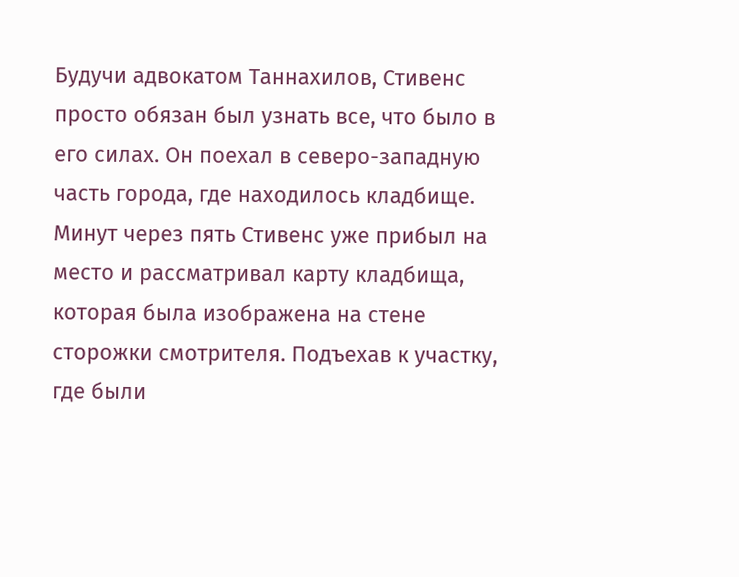Будучи адвокатом Таннахилов, Стивенс просто обязан был узнать все, что было в его силах. Он поехал в северо-западную часть города, где находилось кладбище. Минут через пять Стивенс уже прибыл на место и рассматривал карту кладбища, которая была изображена на стене сторожки смотрителя. Подъехав к участку, где были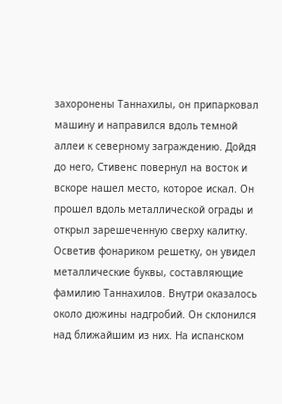захоронены Таннахилы, он припарковал машину и направился вдоль темной аллеи к северному заграждению. Дойдя до него, Стивенс повернул на восток и вскоре нашел место, которое искал. Он прошел вдоль металлической ограды и открыл зарешеченную сверху калитку. Осветив фонариком решетку, он увидел металлические буквы, составляющие фамилию Таннахилов. Внутри оказалось около дюжины надгробий. Он склонился над ближайшим из них. На испанском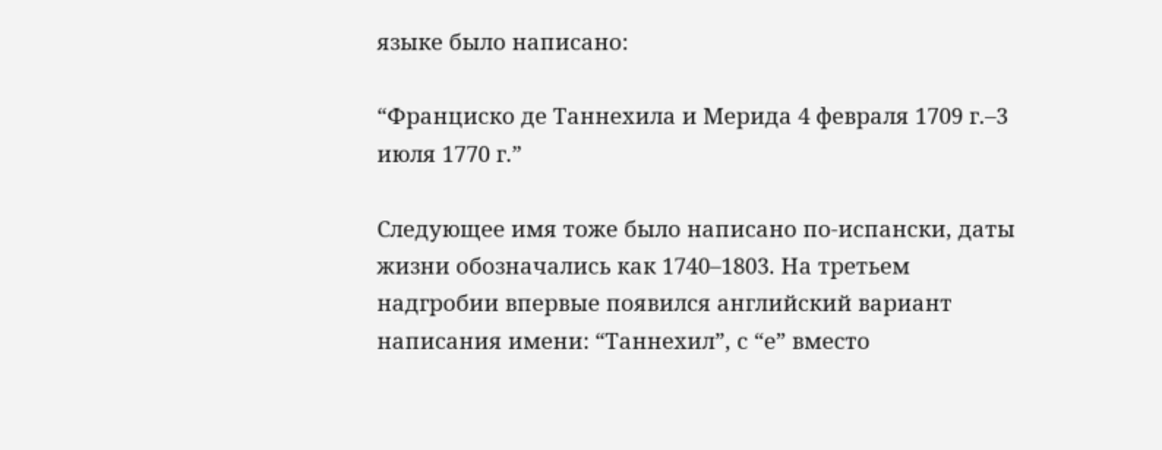языке было написано:

“Франциско де Таннехила и Мерида 4 февраля 1709 г.–3 июля 1770 г.”

Следующее имя тоже было написано по-испански, даты жизни обозначались как 1740–1803. На третьем надгробии впервые появился английский вариант написания имени: “Таннехил”, с “е” вместо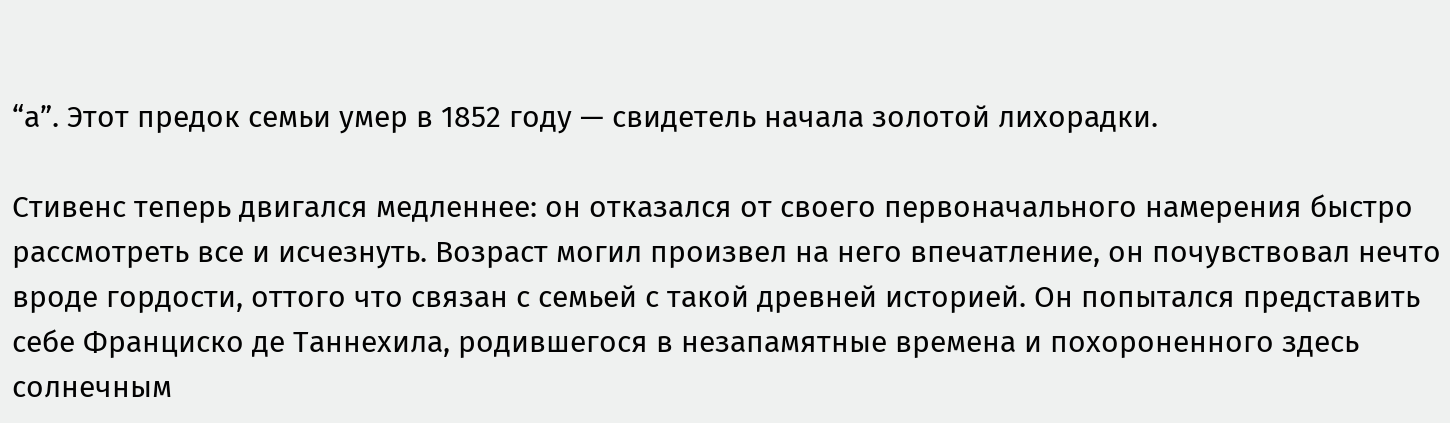“а”. Этот предок семьи умер в 1852 году — свидетель начала золотой лихорадки.

Стивенс теперь двигался медленнее: он отказался от своего первоначального намерения быстро рассмотреть все и исчезнуть. Возраст могил произвел на него впечатление, он почувствовал нечто вроде гордости, оттого что связан с семьей с такой древней историей. Он попытался представить себе Франциско де Таннехила, родившегося в незапамятные времена и похороненного здесь солнечным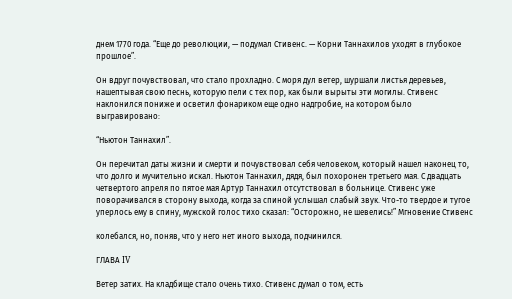днем 1770 года. “Еще до революции, — подумал Стивенс. — Корни Таннахилов уходят в глубокое прошлое”.

Он вдруг почувствовал, что стало прохладно. С моря дул ветер, шуршали листья деревьев, нашептывая свою песнь, которую пели с тех пор, как были вырыты эти могилы. Стивенс наклонился пониже и осветил фонариком еще одно надгробие, на котором было выгравировано:

“Ньютон Таннахил”.

Он перечитал даты жизни и смерти и почувствовал себя человеком, который нашел наконец то, что долго и мучительно искал. Ньютон Таннахил, дядя, был похоронен третьего мая. С двадцать четвертого апреля по пятое мая Артур Таннахил отсутствовал в больнице. Стивенс уже поворачивался в сторону выхода, когда за спиной услышал слабый звук. Что-то твердое и тугое уперлось ему в спину, мужской голос тихо сказал: “Осторожно, не шевелись!” Мгновение Стивенс

колебался, но, поняв, что у него нет иного выхода, подчинился.

ГЛАВА IV

Ветер затих. На кладбище стало очень тихо. Стивенс думал о том, есть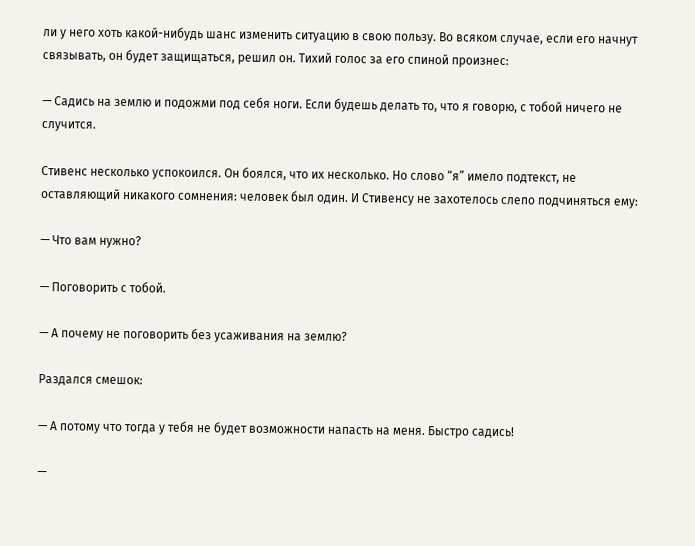ли у него хоть какой-нибудь шанс изменить ситуацию в свою пользу. Во всяком случае, если его начнут связывать, он будет защищаться, решил он. Тихий голос за его спиной произнес:

— Садись на землю и подожми под себя ноги. Если будешь делать то, что я говорю, с тобой ничего не случится.

Стивенс несколько успокоился. Он боялся, что их несколько. Но слово “я” имело подтекст, не оставляющий никакого сомнения: человек был один. И Стивенсу не захотелось слепо подчиняться ему:

— Что вам нужно?

— Поговорить с тобой.

— А почему не поговорить без усаживания на землю?

Раздался смешок:

— А потому что тогда у тебя не будет возможности напасть на меня. Быстро садись!

—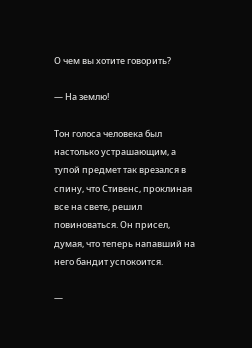О чем вы хотите говорить?

— На землю!

Тон голоса человека был настолько устрашающим, а тупой предмет так врезался в спину, что Стивенс, проклиная все на свете, решил повиноваться. Он присел, думая, что теперь напавший на него бандит успокоится.

—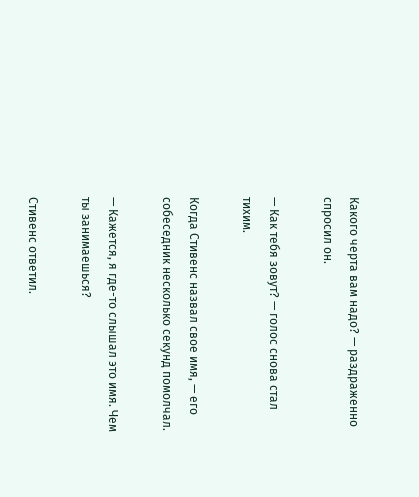Какого черта вам надо? — раздраженно спросил он.

— Как тебя зовут? — голос снова стал тихим.

Когда Стивенс назвал свое имя, — его собеседник несколько секунд помолчал.

— Кажется, я где-то слышал это имя. Чем ты занимаешься?

Стивенс ответил.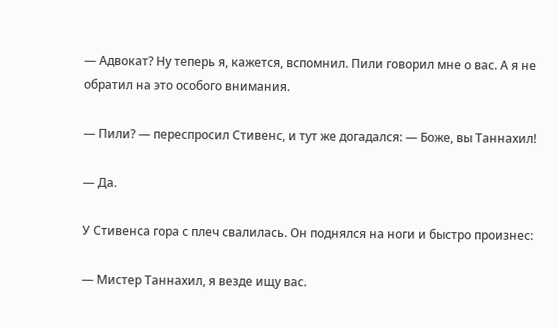— Адвокат? Ну теперь я, кажется, вспомнил. Пили говорил мне о вас. А я не обратил на это особого внимания.

— Пили? — переспросил Стивенс, и тут же догадался: — Боже, вы Таннахил!

— Да.

У Стивенса гора с плеч свалилась. Он поднялся на ноги и быстро произнес:

— Мистер Таннахил, я везде ищу вас.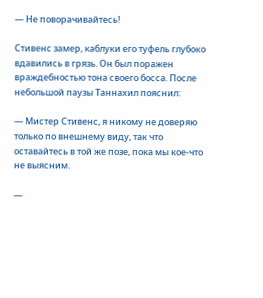— Не поворачивайтесь!

Стивенс замер, каблуки его туфель глубоко вдавились в грязь. Он был поражен враждебностью тона своего босса. После небольшой паузы Таннахил пояснил:

— Мистер Стивенс, я никому не доверяю только по внешнему виду, так что оставайтесь в той же позе, пока мы кое-что не выясним.

—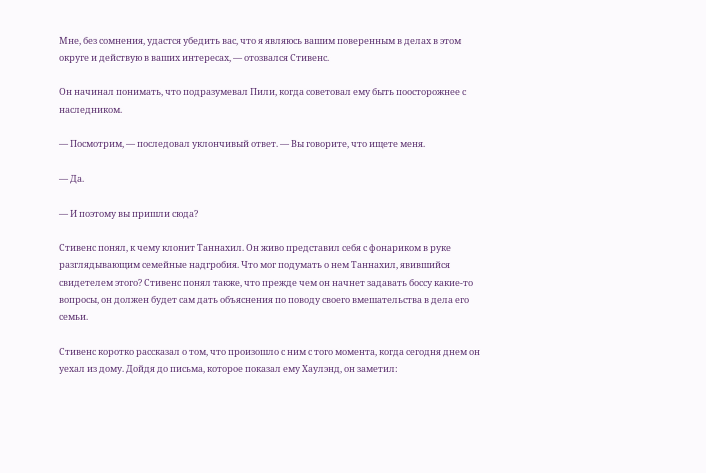Мне, без сомнения, удастся убедить вас, что я являюсь вашим поверенным в делах в этом округе и действую в ваших интересах, — отозвался Стивенс.

Он начинал понимать, что подразумевал Пили, когда советовал ему быть поосторожнее с наследником.

— Посмотрим, — последовал уклончивый ответ. — Вы говорите, что ищете меня.

— Да.

— И поэтому вы пришли сюда?

Стивенс понял, к чему клонит Таннахил. Он живо представил себя с фонариком в руке разглядывающим семейные надгробия. Что мог подумать о нем Таннахил, явившийся свидетелем этого? Стивенс понял также, что прежде чем он начнет задавать боссу какие-то вопросы, он должен будет сам дать объяснения по поводу своего вмешательства в дела его семьи.

Стивенс коротко рассказал о том, что произошло с ним с того момента, когда сегодня днем он уехал из дому. Дойдя до письма, которое показал ему Хаулэнд, он заметил: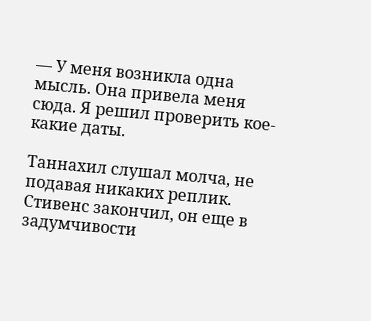— У меня возникла одна мысль. Она привела меня сюда. Я решил проверить кое-какие даты.

Таннахил слушал молча, не подавая никаких реплик. Стивенс закончил, он еще в задумчивости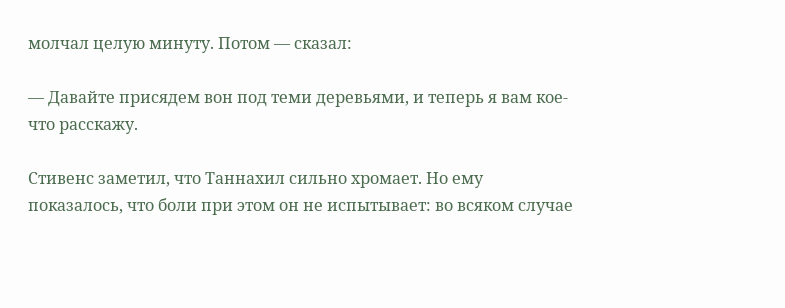молчал целую минуту. Потом — сказал:

— Давайте присядем вон под теми деревьями, и теперь я вам кое-что расскажу.

Стивенс заметил, что Таннахил сильно хромает. Но ему показалось, что боли при этом он не испытывает: во всяком случае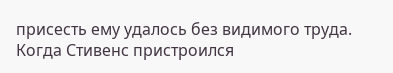присесть ему удалось без видимого труда. Когда Стивенс пристроился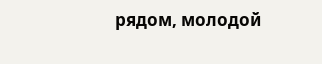рядом, молодой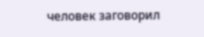человек заговорил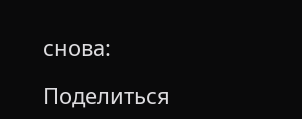снова:

Поделиться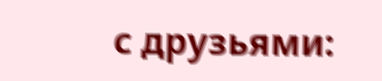с друзьями: